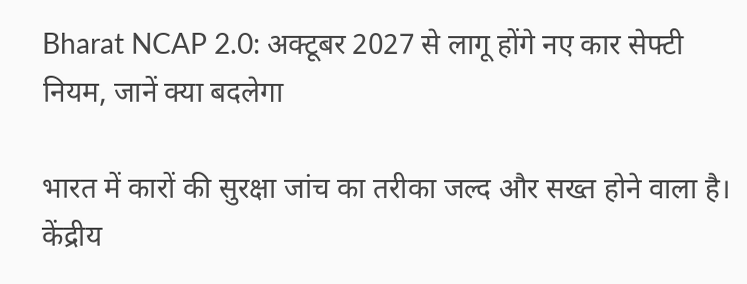Bharat NCAP 2.0: अक्टूबर 2027 से लागू होंगे नए कार सेफ्टी नियम, जानें क्या बदलेगा

भारत में कारों की सुरक्षा जांच का तरीका जल्द और सख्त होने वाला है। केंद्रीय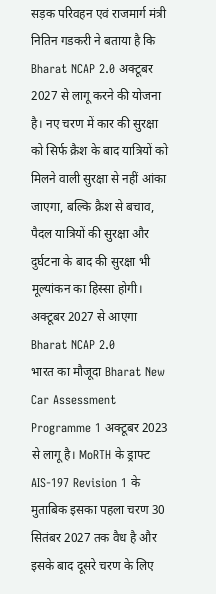सड़क परिवहन एवं राजमार्ग मंत्री नितिन गडकरी ने बताया है कि Bharat NCAP 2.0 अक्टूबर 2027 से लागू करने की योजना है। नए चरण में कार की सुरक्षा को सिर्फ क्रैश के बाद यात्रियों को मिलने वाली सुरक्षा से नहीं आंका जाएगा, बल्कि क्रैश से बचाव, पैदल यात्रियों की सुरक्षा और दुर्घटना के बाद की सुरक्षा भी मूल्यांकन का हिस्सा होगी।
अक्टूबर 2027 से आएगा Bharat NCAP 2.0
भारत का मौजूदा Bharat New Car Assessment Programme 1 अक्टूबर 2023 से लागू है। MoRTH के ड्राफ्ट AIS-197 Revision 1 के मुताबिक इसका पहला चरण 30 सितंबर 2027 तक वैध है और इसके बाद दूसरे चरण के लिए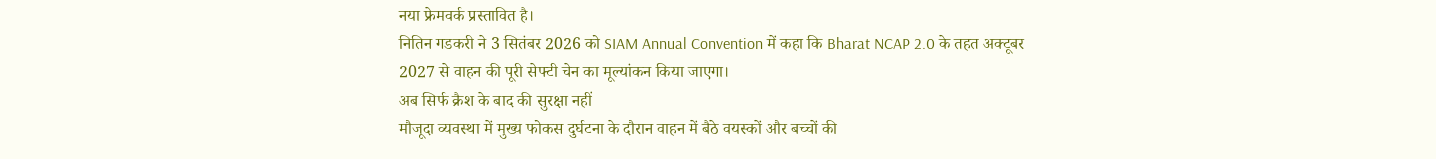नया फ्रेमवर्क प्रस्तावित है।
नितिन गडकरी ने 3 सितंबर 2026 को SIAM Annual Convention में कहा कि Bharat NCAP 2.0 के तहत अक्टूबर 2027 से वाहन की पूरी सेफ्टी चेन का मूल्यांकन किया जाएगा।
अब सिर्फ क्रैश के बाद की सुरक्षा नहीं
मौजूदा व्यवस्था में मुख्य फोकस दुर्घटना के दौरान वाहन में बैठे वयस्कों और बच्चों की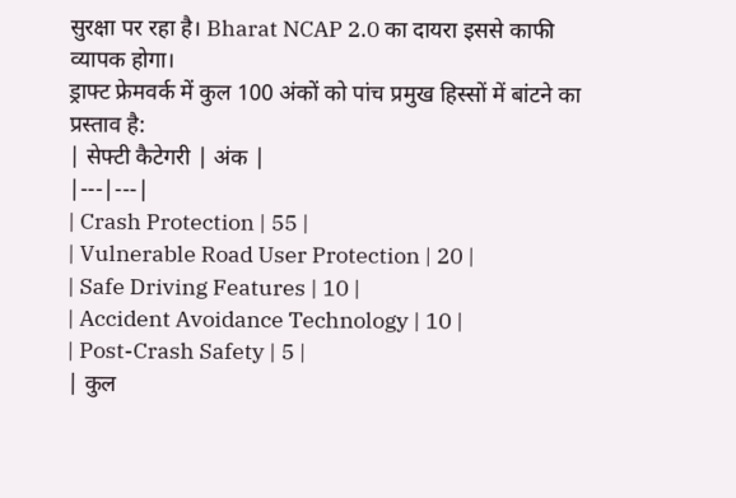सुरक्षा पर रहा है। Bharat NCAP 2.0 का दायरा इससे काफी व्यापक होगा।
ड्राफ्ट फ्रेमवर्क में कुल 100 अंकों को पांच प्रमुख हिस्सों में बांटने का प्रस्ताव है:
| सेफ्टी कैटेगरी | अंक |
|---|---|
| Crash Protection | 55 |
| Vulnerable Road User Protection | 20 |
| Safe Driving Features | 10 |
| Accident Avoidance Technology | 10 |
| Post-Crash Safety | 5 |
| कुल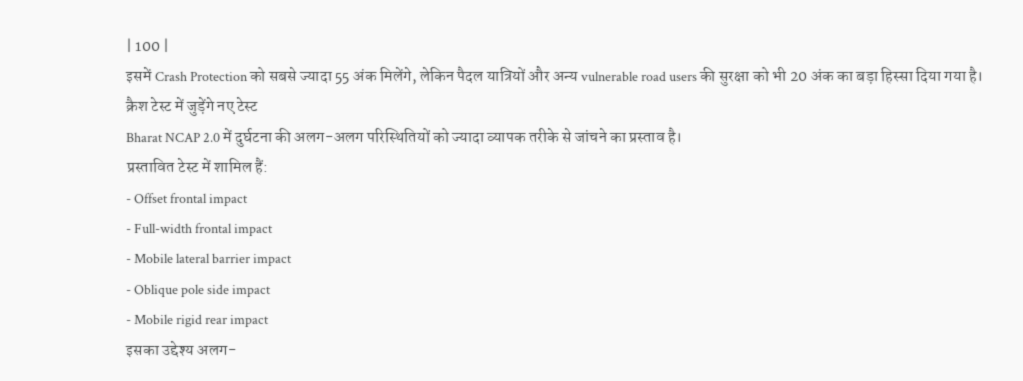| 100 |
इसमें Crash Protection को सबसे ज्यादा 55 अंक मिलेंगे, लेकिन पैदल यात्रियों और अन्य vulnerable road users की सुरक्षा को भी 20 अंक का बड़ा हिस्सा दिया गया है।
क्रैश टेस्ट में जुड़ेंगे नए टेस्ट
Bharat NCAP 2.0 में दुर्घटना की अलग-अलग परिस्थितियों को ज्यादा व्यापक तरीके से जांचने का प्रस्ताव है।
प्रस्तावित टेस्ट में शामिल हैं:
- Offset frontal impact
- Full-width frontal impact
- Mobile lateral barrier impact
- Oblique pole side impact
- Mobile rigid rear impact
इसका उद्देश्य अलग-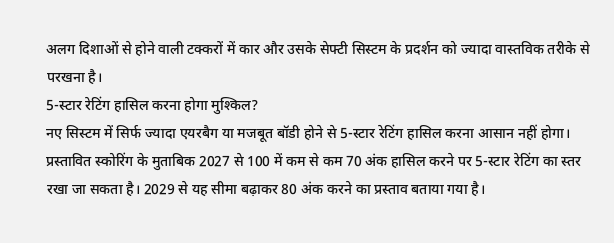अलग दिशाओं से होने वाली टक्करों में कार और उसके सेफ्टी सिस्टम के प्रदर्शन को ज्यादा वास्तविक तरीके से परखना है।
5-स्टार रेटिंग हासिल करना होगा मुश्किल?
नए सिस्टम में सिर्फ ज्यादा एयरबैग या मजबूत बॉडी होने से 5-स्टार रेटिंग हासिल करना आसान नहीं होगा।
प्रस्तावित स्कोरिंग के मुताबिक 2027 से 100 में कम से कम 70 अंक हासिल करने पर 5-स्टार रेटिंग का स्तर रखा जा सकता है। 2029 से यह सीमा बढ़ाकर 80 अंक करने का प्रस्ताव बताया गया है।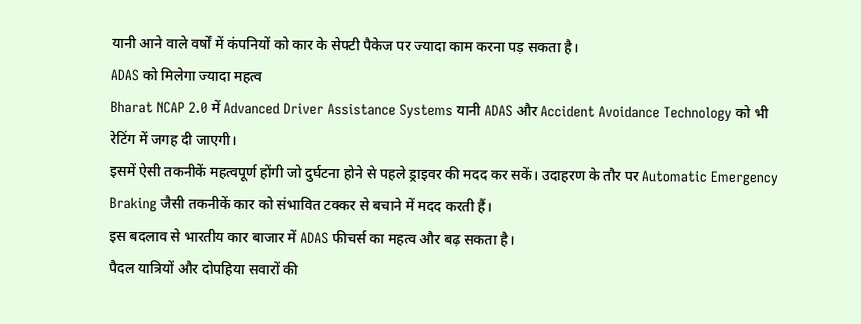यानी आने वाले वर्षों में कंपनियों को कार के सेफ्टी पैकेज पर ज्यादा काम करना पड़ सकता है।
ADAS को मिलेगा ज्यादा महत्व
Bharat NCAP 2.0 में Advanced Driver Assistance Systems यानी ADAS और Accident Avoidance Technology को भी रेटिंग में जगह दी जाएगी।
इसमें ऐसी तकनीकें महत्वपूर्ण होंगी जो दुर्घटना होने से पहले ड्राइवर की मदद कर सकें। उदाहरण के तौर पर Automatic Emergency Braking जैसी तकनीकें कार को संभावित टक्कर से बचाने में मदद करती हैं।
इस बदलाव से भारतीय कार बाजार में ADAS फीचर्स का महत्व और बढ़ सकता है।
पैदल यात्रियों और दोपहिया सवारों की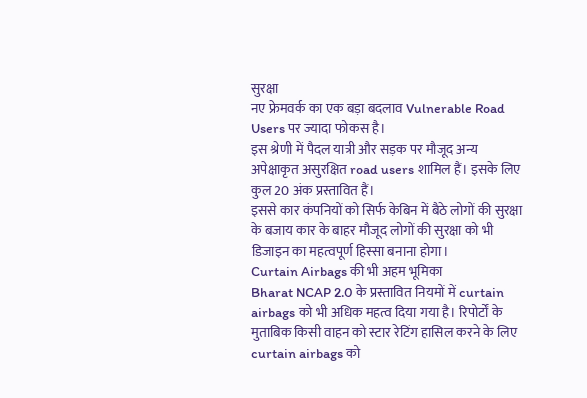सुरक्षा
नए फ्रेमवर्क का एक बड़ा बदलाव Vulnerable Road Users पर ज्यादा फोकस है।
इस श्रेणी में पैदल यात्री और सड़क पर मौजूद अन्य अपेक्षाकृत असुरक्षित road users शामिल हैं। इसके लिए कुल 20 अंक प्रस्तावित हैं।
इससे कार कंपनियों को सिर्फ केबिन में बैठे लोगों की सुरक्षा के बजाय कार के बाहर मौजूद लोगों की सुरक्षा को भी डिजाइन का महत्वपूर्ण हिस्सा बनाना होगा।
Curtain Airbags की भी अहम भूमिका
Bharat NCAP 2.0 के प्रस्तावित नियमों में curtain airbags को भी अधिक महत्व दिया गया है। रिपोर्टों के मुताबिक किसी वाहन को स्टार रेटिंग हासिल करने के लिए curtain airbags को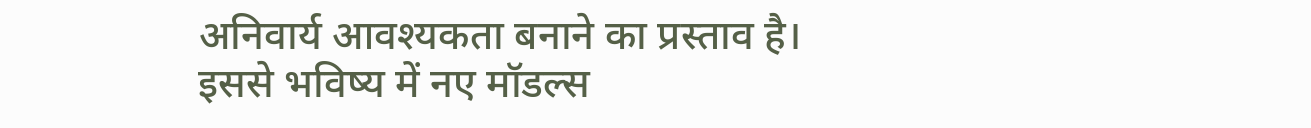अनिवार्य आवश्यकता बनाने का प्रस्ताव है।
इससे भविष्य में नए मॉडल्स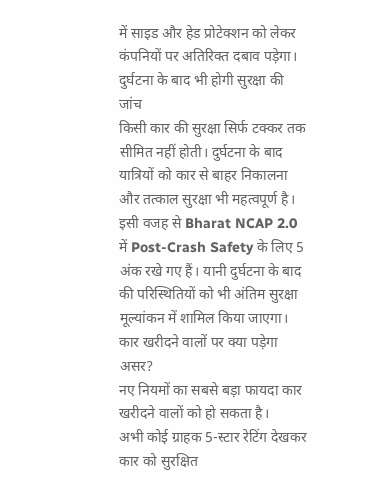में साइड और हेड प्रोटेक्शन को लेकर कंपनियों पर अतिरिक्त दबाव पड़ेगा।
दुर्घटना के बाद भी होगी सुरक्षा की जांच
किसी कार की सुरक्षा सिर्फ टक्कर तक सीमित नहीं होती। दुर्घटना के बाद यात्रियों को कार से बाहर निकालना और तत्काल सुरक्षा भी महत्वपूर्ण है।
इसी वजह से Bharat NCAP 2.0 में Post-Crash Safety के लिए 5 अंक रखे गए हैं। यानी दुर्घटना के बाद की परिस्थितियों को भी अंतिम सुरक्षा मूल्यांकन में शामिल किया जाएगा।
कार खरीदने वालों पर क्या पड़ेगा असर?
नए नियमों का सबसे बड़ा फायदा कार खरीदने वालों को हो सकता है।
अभी कोई ग्राहक 5-स्टार रेटिंग देखकर कार को सुरक्षित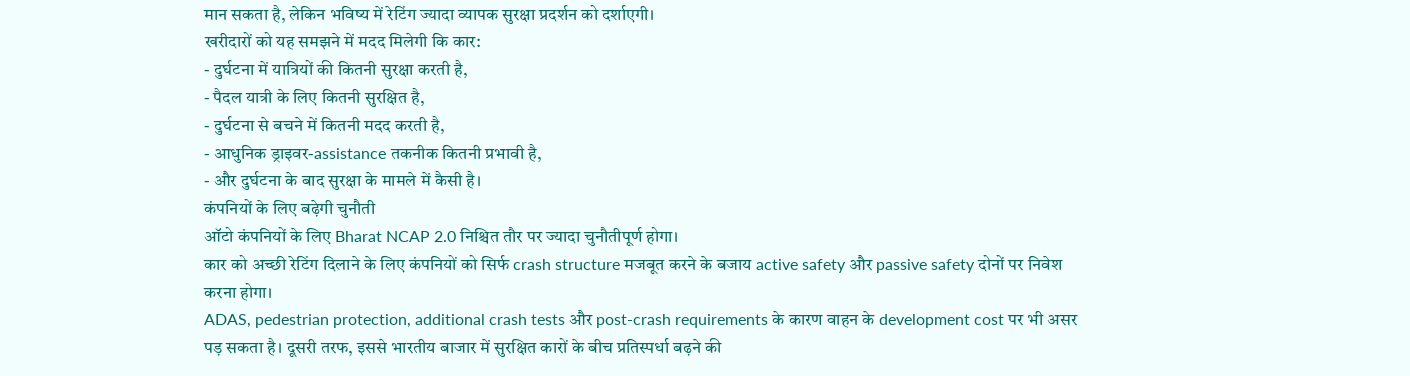मान सकता है, लेकिन भविष्य में रेटिंग ज्यादा व्यापक सुरक्षा प्रदर्शन को दर्शाएगी।
खरीदारों को यह समझने में मदद मिलेगी कि कार:
- दुर्घटना में यात्रियों की कितनी सुरक्षा करती है,
- पैदल यात्री के लिए कितनी सुरक्षित है,
- दुर्घटना से बचने में कितनी मदद करती है,
- आधुनिक ड्राइवर-assistance तकनीक कितनी प्रभावी है,
- और दुर्घटना के बाद सुरक्षा के मामले में कैसी है।
कंपनियों के लिए बढ़ेगी चुनौती
ऑटो कंपनियों के लिए Bharat NCAP 2.0 निश्चित तौर पर ज्यादा चुनौतीपूर्ण होगा।
कार को अच्छी रेटिंग दिलाने के लिए कंपनियों को सिर्फ crash structure मजबूत करने के बजाय active safety और passive safety दोनों पर निवेश करना होगा।
ADAS, pedestrian protection, additional crash tests और post-crash requirements के कारण वाहन के development cost पर भी असर पड़ सकता है। दूसरी तरफ, इससे भारतीय बाजार में सुरक्षित कारों के बीच प्रतिस्पर्धा बढ़ने की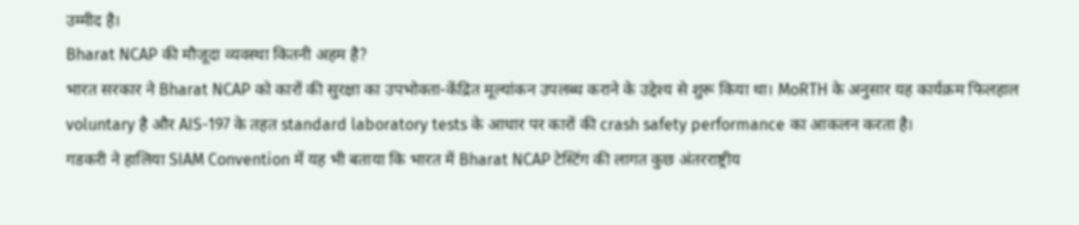उम्मीद है।
Bharat NCAP की मौजूदा व्यवस्था कितनी अहम है?
भारत सरकार ने Bharat NCAP को कारों की सुरक्षा का उपभोक्ता-केंद्रित मूल्यांकन उपलब्ध कराने के उद्देश्य से शुरू किया था। MoRTH के अनुसार यह कार्यक्रम फिलहाल voluntary है और AIS-197 के तहत standard laboratory tests के आधार पर कारों की crash safety performance का आकलन करता है।
गडकरी ने हालिया SIAM Convention में यह भी बताया कि भारत में Bharat NCAP टेस्टिंग की लागत कुछ अंतरराष्ट्रीय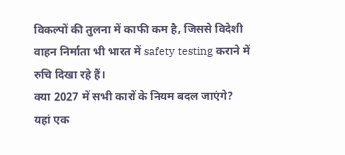विकल्पों की तुलना में काफी कम है, जिससे विदेशी वाहन निर्माता भी भारत में safety testing कराने में रुचि दिखा रहे हैं।
क्या 2027 में सभी कारों के नियम बदल जाएंगे?
यहां एक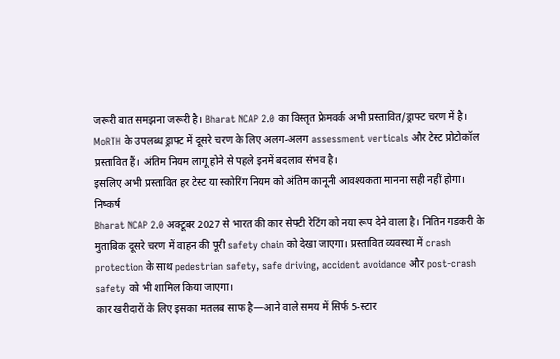जरूरी बात समझना जरूरी है। Bharat NCAP 2.0 का विस्तृत फ्रेमवर्क अभी प्रस्तावित/ड्राफ्ट चरण में है।
MoRTH के उपलब्ध ड्राफ्ट में दूसरे चरण के लिए अलग-अलग assessment verticals और टेस्ट प्रोटोकॉल प्रस्तावित हैं। अंतिम नियम लागू होने से पहले इनमें बदलाव संभव है।
इसलिए अभी प्रस्तावित हर टेस्ट या स्कोरिंग नियम को अंतिम कानूनी आवश्यकता मानना सही नहीं होगा।
निष्कर्ष
Bharat NCAP 2.0 अक्टूबर 2027 से भारत की कार सेफ्टी रेटिंग को नया रूप देने वाला है। नितिन गडकरी के मुताबिक दूसरे चरण में वाहन की पूरी safety chain को देखा जाएगा। प्रस्तावित व्यवस्था में crash protection के साथ pedestrian safety, safe driving, accident avoidance और post-crash safety को भी शामिल किया जाएगा।
कार खरीदारों के लिए इसका मतलब साफ है—आने वाले समय में सिर्फ 5-स्टार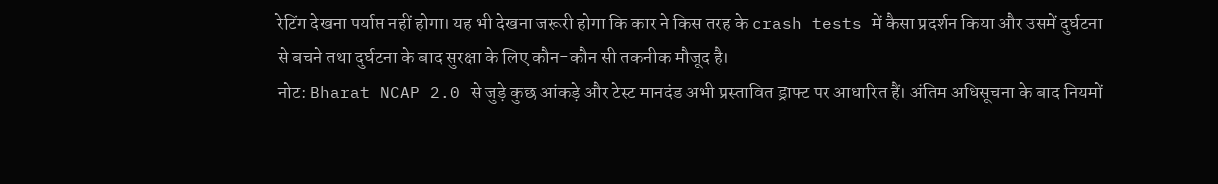रेटिंग देखना पर्याप्त नहीं होगा। यह भी देखना जरूरी होगा कि कार ने किस तरह के crash tests में कैसा प्रदर्शन किया और उसमें दुर्घटना से बचने तथा दुर्घटना के बाद सुरक्षा के लिए कौन-कौन सी तकनीक मौजूद है।
नोट: Bharat NCAP 2.0 से जुड़े कुछ आंकड़े और टेस्ट मानदंड अभी प्रस्तावित ड्राफ्ट पर आधारित हैं। अंतिम अधिसूचना के बाद नियमों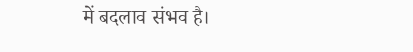में बदलाव संभव है।